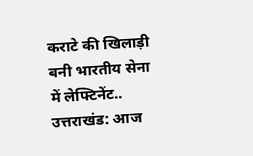कराटे की खिलाड़ी बनी भारतीय सेना में लेफ्टिनेंट..
उत्तराखंड: आज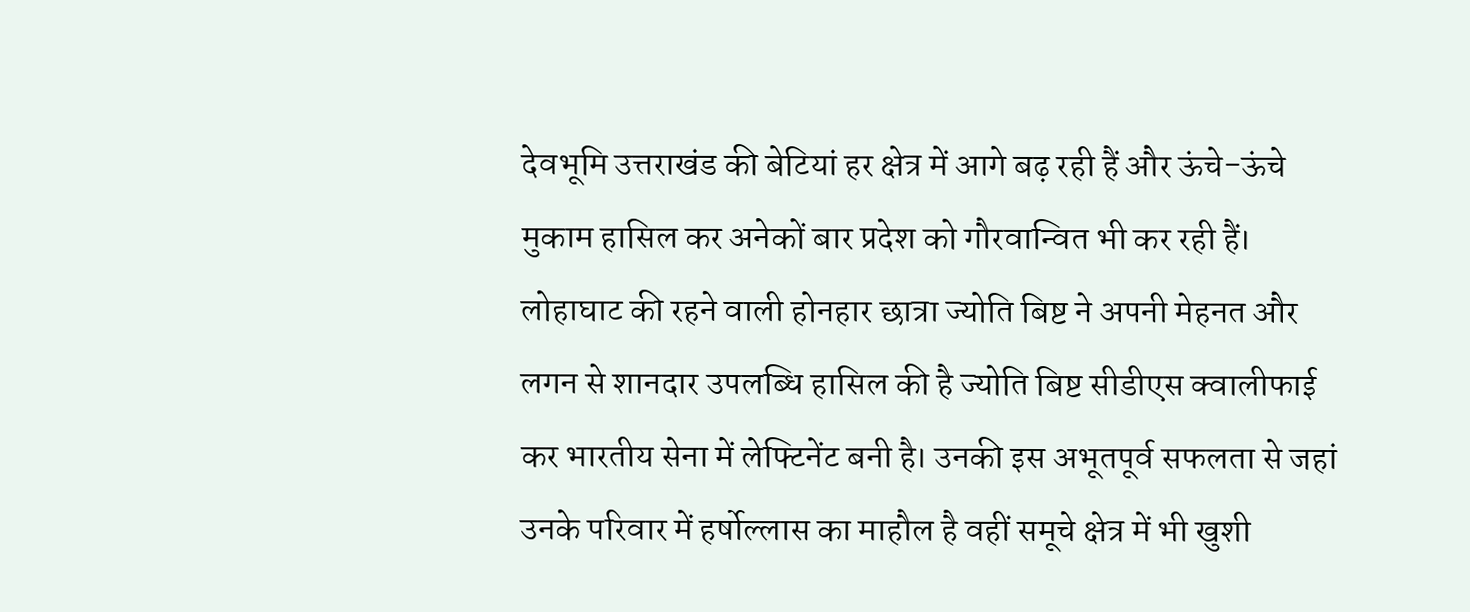देवभूमि उत्तराखंड की बेटियां हर क्षेत्र में आगे बढ़ रही हैं और ऊंचे-ऊंचे मुकाम हासिल कर अनेकों बार प्रदेश को गौरवान्वित भी कर रही हैं। लोहाघाट की रहने वाली होनहार छात्रा ज्योति बिष्ट ने अपनी मेहनत और लगन से शानदार उपलब्धि हासिल की है ज्योति बिष्ट सीडीएस क्वालीफाई कर भारतीय सेना में लेफ्टिनेंट बनी है। उनकी इस अभूतपूर्व सफलता से जहां उनके परिवार में हर्षोल्लास का माहौल है वहीं समूचे क्षेत्र में भी खुशी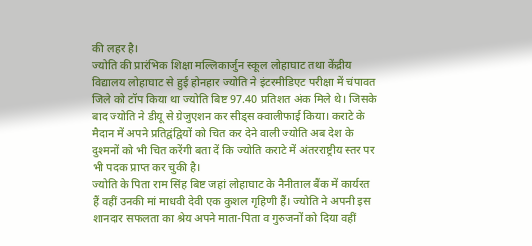की लहर है।
ज्योति की प्रारंभिक शिक्षा मल्लिकार्जुन स्कूल लोहाघाट तथा केंद्रीय विद्यालय लोहाघाट से हुई होनहार ज्योति ने इंटरमीडिएट परीक्षा में चंपावत जिले को टॉप किया था ज्योति बिष्ट 97.40 प्रतिशत अंक मिले थे। जिसके बाद ज्योति ने डीयू से ग्रेजुएशन कर सीड्स क्वालीफाई किया। कराटे के मैदान में अपने प्रतिद्वंद्वियों को चित कर देने वाली ज्योति अब देश के दुश्मनों को भी चित करेंगी बता दें कि ज्योति कराटे में अंतरराष्ट्रीय स्तर पर भी पदक प्राप्त कर चुकी है।
ज्योति के पिता राम सिंह बिष्ट जहां लोहाघाट के नैनीताल बैंक में कार्यरत हैं वहीं उनकी मां माधवी देवी एक कुशल गृहिणी हैं। ज्योति ने अपनी इस शानदार सफलता का श्रेय अपने माता-पिता व गुरुजनों को दिया वहीं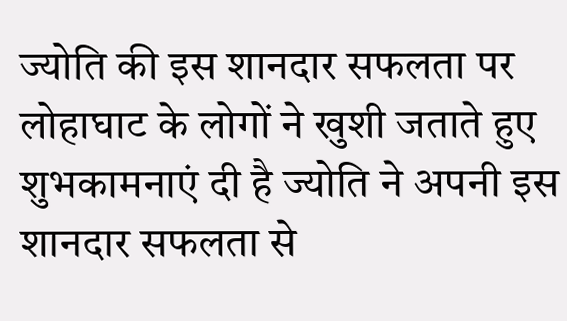ज्योति की इस शानदार सफलता पर लोहाघाट के लोगों ने खुशी जताते हुए शुभकामनाएं दी है ज्योति ने अपनी इस शानदार सफलता से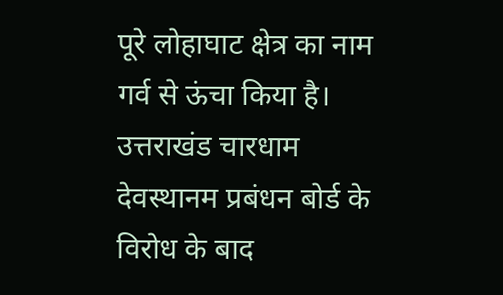पूरे लोहाघाट क्षेत्र का नाम गर्व से ऊंचा किया है।
उत्तराखंड चारधाम देवस्थानम प्रबंधन बोर्ड के विरोध के बाद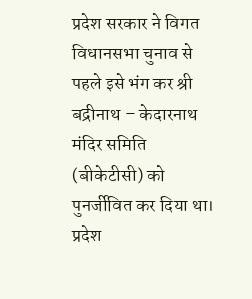प्रदेश सरकार ने विगत विधानसभा चुनाव से पहले इसे भंग कर श्री बद्रीनाथ – केदारनाथ मंदिर समिति (बीकेटीसी) को पुनर्जीवित कर दिया था। प्रदेश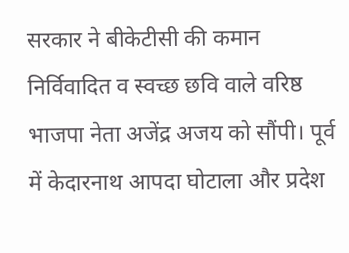सरकार ने बीकेटीसी की कमान निर्विवादित व स्वच्छ छवि वाले वरिष्ठ भाजपा नेता अजेंद्र अजय को सौंपी। पूर्व में केदारनाथ आपदा घोटाला और प्रदेश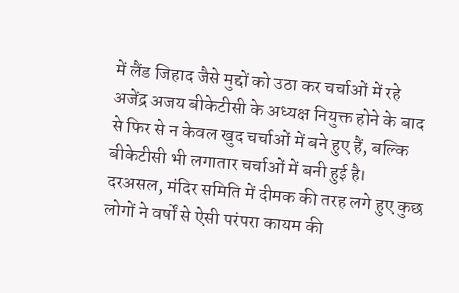में लैंड जिहाद जैसे मुद्दों को उठा कर चर्चाओं में रहे अजेंद्र अजय बीकेटीसी के अध्यक्ष नियुक्त होने के बाद से फिर से न केवल खुद चर्चाओं में बने हुए हैं, बल्कि बीकेटीसी भी लगातार चर्चाओं में बनी हुई है। दरअसल, मंदिर समिति में दीमक की तरह लगे हुए कुछ लोगों ने वर्षों से ऐसी परंपरा कायम की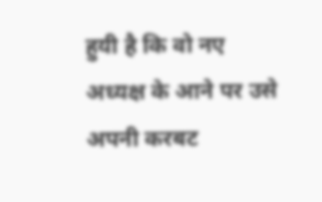हुयी है कि वो नए अध्यक्ष के आने पर उसे अपनी करबट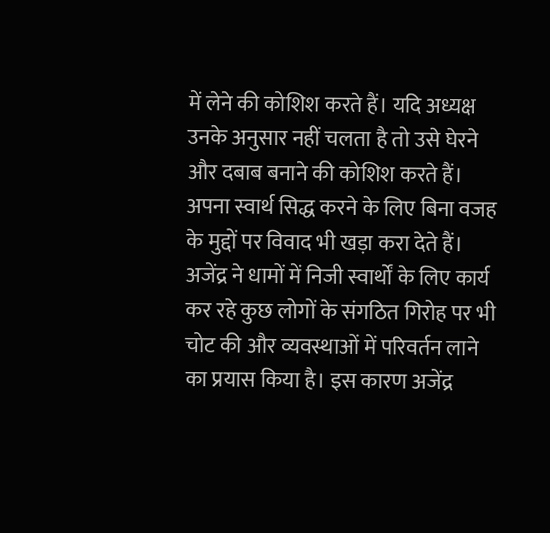में लेने की कोशिश करते हैं। यदि अध्यक्ष उनके अनुसार नहीं चलता है तो उसे घेरने और दबाब बनाने की कोशिश करते हैं। अपना स्वार्थ सिद्ध करने के लिए बिना वजह के मुद्दों पर विवाद भी खड़ा करा देते हैं। अजेंद्र ने धामों में निजी स्वार्थों के लिए कार्य कर रहे कुछ लोगों के संगठित गिरोह पर भी चोट की और व्यवस्थाओं में परिवर्तन लाने का प्रयास किया है। इस कारण अजेंद्र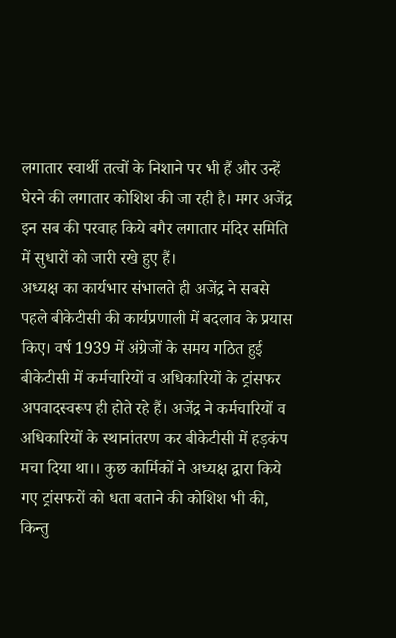लगातार स्वार्थी तत्वों के निशाने पर भी हैं और उन्हें घेरने की लगातार कोशिश की जा रही है। मगर अजेंद्र इन सब की परवाह किये बगैर लगातार मंदिर समिति में सुधारों को जारी रखे हुए हैं।
अध्यक्ष का कार्यभार संभालते ही अजेंद्र ने सबसे पहले बीकेटीसी की कार्यप्रणाली में बदलाव के प्रयास किए। वर्ष 1939 में अंग्रेजों के समय गठित हुई बीकेटीसी में कर्मचारियों व अधिकारियों के ट्रांसफर अपवादस्वरूप ही होते रहे हैं। अजेंद्र ने कर्मचारियों व अधिकारियों के स्थानांतरण कर बीकेटीसी में हड़कंप मचा दिया था।। कुछ कार्मिकों ने अध्यक्ष द्वारा किये गए ट्रांसफरों को धता बताने की कोशिश भी की, किन्तु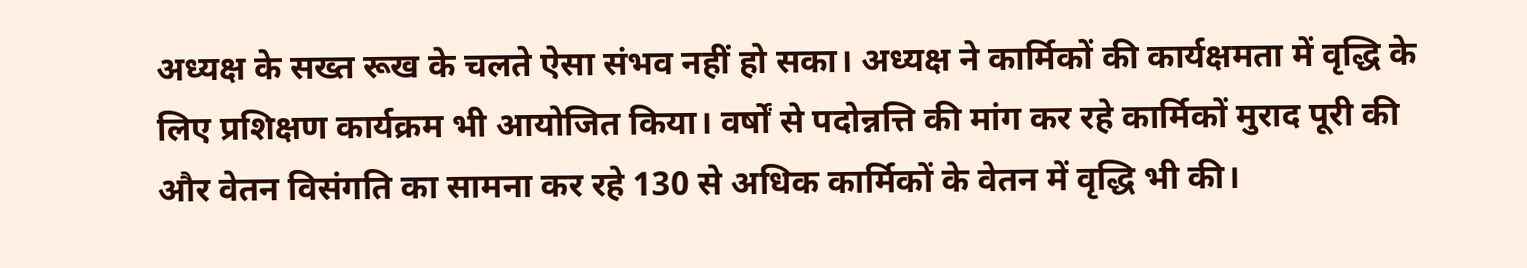अध्यक्ष के सख्त रूख के चलते ऐसा संभव नहीं हो सका। अध्यक्ष ने कार्मिकों की कार्यक्षमता में वृद्धि के लिए प्रशिक्षण कार्यक्रम भी आयोजित किया। वर्षों से पदोन्नत्ति की मांग कर रहे कार्मिकों मुराद पूरी की और वेतन विसंगति का सामना कर रहे 130 से अधिक कार्मिकों के वेतन में वृद्धि भी की।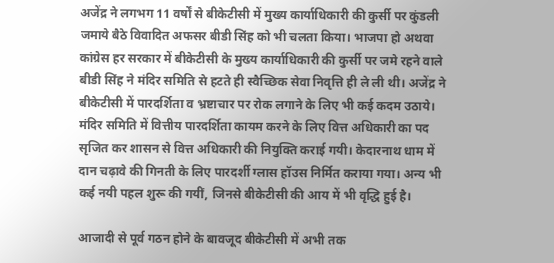अजेंद्र ने लगभग 11 वर्षों से बीकेटीसी में मुख्य कार्याधिकारी की कुर्सी पर कुंडली जमाये बैठे विवादित अफसर बीडी सिंह को भी चलता किया। भाजपा हो अथवा कांग्रेस हर सरकार में बीकेटीसी के मुख्य कार्याधिकारी की कुर्सी पर जमे रहने वाले बीडी सिंह ने मंदिर समिति से हटते ही स्वैच्छिक सेवा निवृत्ति ही ले ली थी। अजेंद्र ने बीकेटीसी में पारदर्शिता व भ्रष्टाचार पर रोक लगाने के लिए भी कई कदम उठाये। मंदिर समिति में वित्तीय पारदर्शिता कायम करने के लिए वित्त अधिकारी का पद सृजित कर शासन से वित्त अधिकारी की नियुक्ति कराई गयी। केदारनाथ धाम में दान चढ़ावे की गिनती के लिए पारदर्शी ग्लास हॉउस निर्मित कराया गया। अन्य भी कई नयी पहल शुरू की गयीं, जिनसे बीकेटीसी की आय में भी वृद्धि हुई है।

आजादी से पूर्व गठन होने के बावजूद बीकेटीसी में अभी तक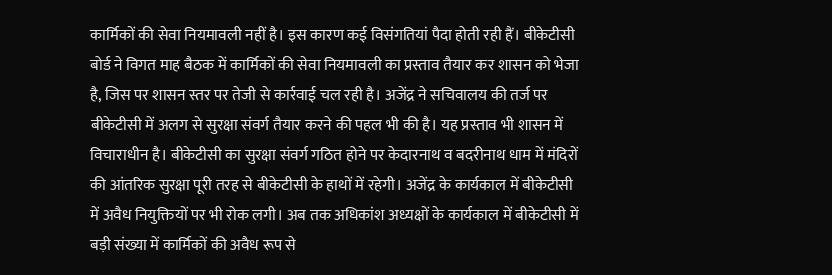कार्मिकों की सेवा नियमावली नहीं है। इस कारण कई विसंगतियां पैदा होती रही हैं। बीकेटीसी बोर्ड ने विगत माह बैठक में कार्मिकों की सेवा नियमावली का प्रस्ताव तैयार कर शासन को भेजा है, जिस पर शासन स्तर पर तेजी से कार्रवाई चल रही है। अजेंद्र ने सचिवालय की तर्ज पर बीकेटीसी में अलग से सुरक्षा संवर्ग तैयार करने की पहल भी की है। यह प्रस्ताव भी शासन में विचाराधीन है। बीकेटीसी का सुरक्षा संवर्ग गठित होने पर केदारनाथ व बदरीनाथ धाम में मंदिरों की आंतरिक सुरक्षा पूरी तरह से बीकेटीसी के हाथों में रहेगी। अजेंद्र के कार्यकाल में बीकेटीसी में अवैध नियुक्तियों पर भी रोक लगी। अब तक अधिकांश अध्यक्षों के कार्यकाल में बीकेटीसी में बड़ी संख्या में कार्मिकों की अवैध रूप से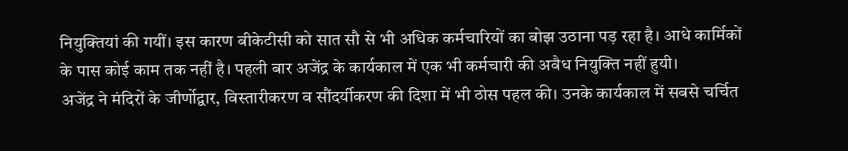नियुक्तियां की गयीं। इस कारण बीकेटीसी को सात सौ से भी अधिक कर्मचारियों का बोझ उठाना पड़ रहा है। आधे कार्मिकों के पास कोई काम तक नहीं है। पहली बार अजेंद्र के कार्यकाल में एक भी कर्मचारी की अवैध नियुक्ति नहीं हुयी।
अजेंद्र ने मंदिरों के जीर्णोद्वार, विस्तारीकरण व सौंदर्यीकरण की दिशा में भी ठोस पहल की। उनके कार्यकाल में सबसे चर्चित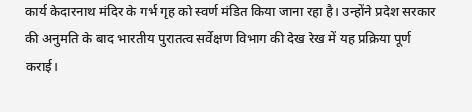कार्य केदारनाथ मंदिर के गर्भ गृह को स्वर्ण मंडित किया जाना रहा है। उन्होंने प्रदेश सरकार की अनुमति के बाद भारतीय पुरातत्व सर्वेक्षण विभाग की देख रेख में यह प्रक्रिया पूर्ण कराई।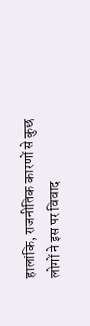हालांकि, राजनीतिक कारणों से कुछ लोगों ने इस पर विवाद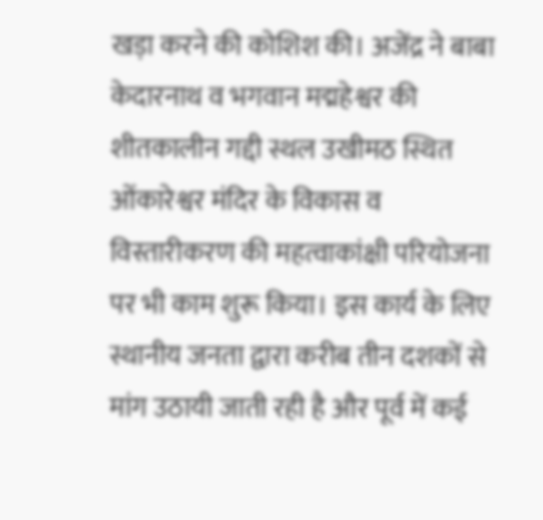खड़ा करने की कोशिश की। अजेंद्र ने बाबा केदारनाथ व भगवान मद्महेश्वर की शीतकालीन गद्दी स्थल उखीमठ स्थित ओंकारेश्वर मंदिर के विकास व विस्तारीकरण की महत्वाकांक्षी परियोजना पर भी काम शुरू किया। इस कार्य के लिए स्थानीय जनता द्वारा करीब तीन दशकों से मांग उठायी जाती रही है और पूर्व में कई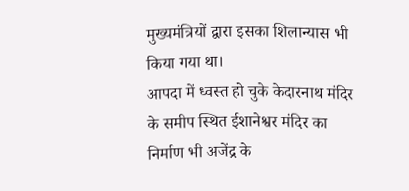मुख्यमंत्रियों द्वारा इसका शिलान्यास भी किया गया था।
आपदा में ध्वस्त हो चुके केदारनाथ मंदिर के समीप स्थित ईशानेश्वर मंदिर का निर्माण भी अजेंद्र के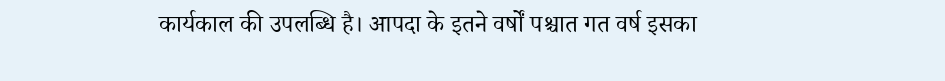कार्यकाल की उपलब्धि है। आपदा के इतने वर्षों पश्चात गत वर्ष इसका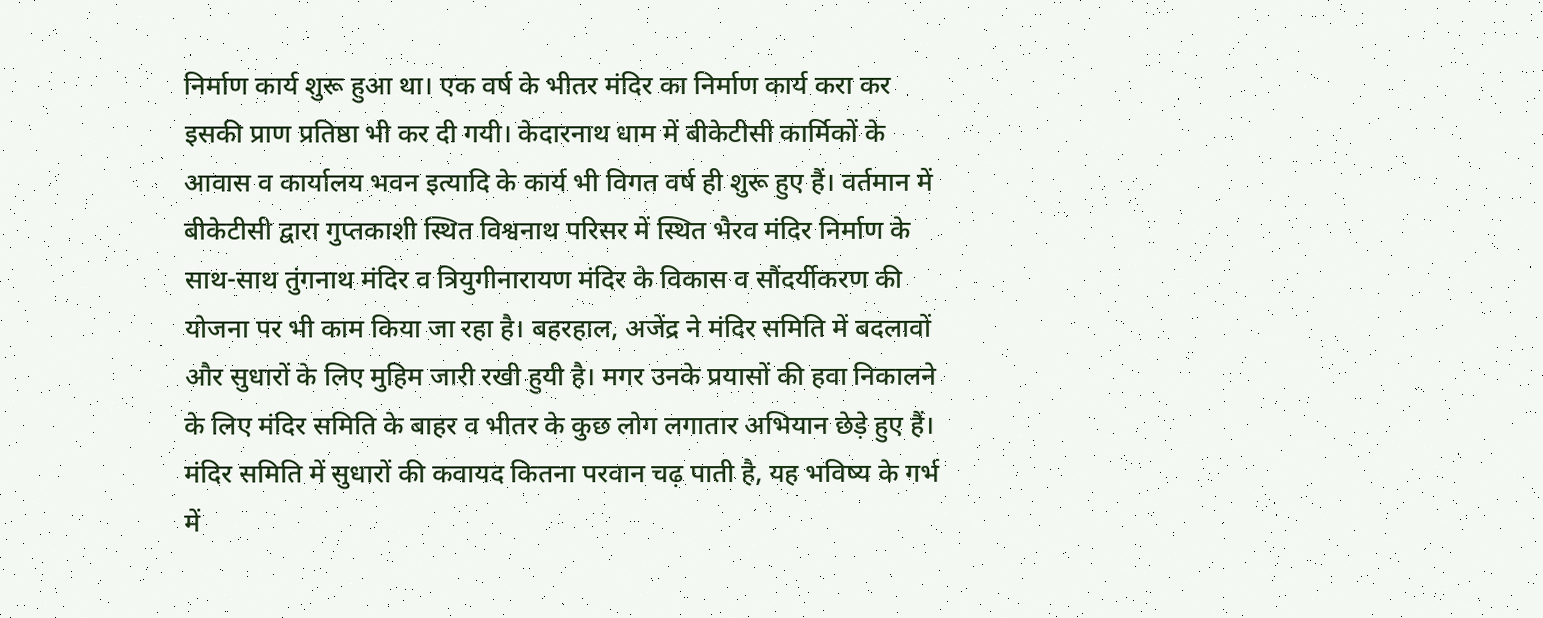निर्माण कार्य शुरू हुआ था। एक वर्ष के भीतर मंदिर का निर्माण कार्य करा कर इसकी प्राण प्रतिष्ठा भी कर दी गयी। केदारनाथ धाम में बीकेटीसी कार्मिकों के आवास व कार्यालय भवन इत्यादि के कार्य भी विगत वर्ष ही शुरू हुए हैं। वर्तमान में बीकेटीसी द्वारा गुप्तकाशी स्थित विश्वनाथ परिसर में स्थित भैरव मंदिर निर्माण के साथ-साथ तुंगनाथ मंदिर व त्रियुगीनारायण मंदिर के विकास व सौंदर्यीकरण की योजना पर भी काम किया जा रहा है। बहरहाल, अजेंद्र ने मंदिर समिति में बदलावों और सुधारों के लिए मुहिम जारी रखी हुयी है। मगर उनके प्रयासों की हवा निकालने के लिए मंदिर समिति के बाहर व भीतर के कुछ लोग लगातार अभियान छेड़े हुए हैं। मंदिर समिति में सुधारों की कवायद कितना परवान चढ़ पाती है, यह भविष्य के गर्भ में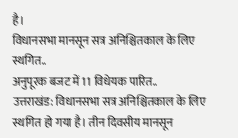है।
विधानसभा मानसून सत्र अनिश्चितकाल के लिए स्थगित..
अनुपूरक बजट में 11 विधेयक पारित..
उत्तराखंड: विधानसभा सत्र अनिश्चितकाल के लिए स्थगित हो गया है। तीन दिवसीय मानसून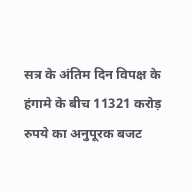सत्र के अंतिम दिन विपक्ष के हंगामे के बीच 11321 करोड़ रुपये का अनुपूरक बजट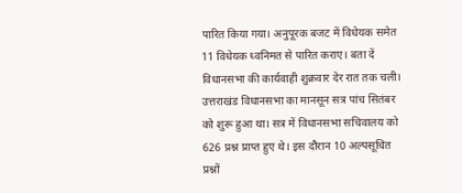पारित किया गया। अनुपूरक बजट में विधेयक समेत 11 विधेयक ध्वनिमत से पारित कराए। बता दें विधानसभा की कार्यवाही शुक्रवार देर रात तक चली।
उत्तराखंड विधानसभा का मानसून सत्र पांच सितंबर को शुरू हुआ था। सत्र में विधानसभा सचिवालय को 626 प्रश्न प्राप्त हुए थे। इस दौरान 10 अल्पसूचित प्रश्नों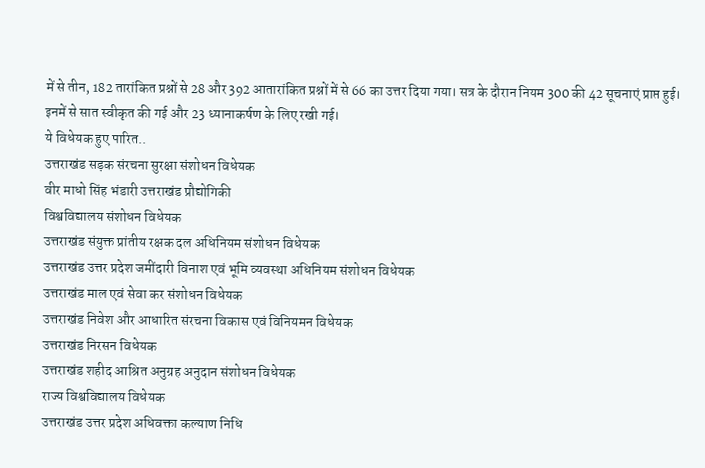में से तीन, 182 तारांकित प्रश्नों से 28 और 392 आतारांकित प्रश्नों में से 66 का उत्तर दिया गया। सत्र के दौरान नियम 300 की 42 सूचनाएं प्राप्त हुई। इनमें से सात स्वीकृत की गई और 23 ध्यानाकर्षण के लिए रखी गई।
ये विधेयक हुए पारित..
उत्तराखंड सड़क संरचना सुरक्षा संशोधन विधेयक
वीर माधो सिंह भंडारी उत्तराखंड प्रौद्योगिकी
विश्वविद्यालय संशोधन विधेयक
उत्तराखंड संयुक्त प्रांतीय रक्षक दल अधिनियम संशोधन विधेयक
उत्तराखंड उत्तर प्रदेश जमींदारी विनाश एवं भूमि व्यवस्था अधिनियम संशोधन विधेयक
उत्तराखंड माल एवं सेवा कर संशोधन विधेयक
उत्तराखंड निवेश और आधारित संरचना विकास एवं विनियमन विधेयक
उत्तराखंड निरसन विधेयक
उत्तराखंड शहीद आश्रित अनुग्रह अनुदान संशोधन विधेयक
राज्य विश्वविद्यालय विधेयक
उत्तराखंड उत्तर प्रदेश अधिवक्ता कल्याण निधि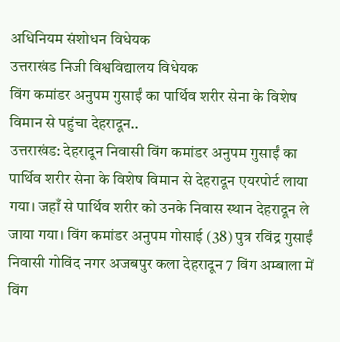अधिनियम संशोधन विधेयक
उत्तराखंड निजी विश्वविद्यालय विधेयक
विंग कमांडर अनुपम गुसाईं का पार्थिव शरीर सेना के विशेष विमान से पहुंचा देहरादून..
उत्तराखंड: देहरादून निवासी विंग कमांडर अनुपम गुसाईं का पार्थिव शरीर सेना के विशेष विमान से देहरादून एयरपोर्ट लाया गया। जहाँ से पार्थिव शरीर को उनके निवास स्थान देहरादून ले जाया गया। विंग कमांडर अनुपम गोसाई (38) पुत्र रविंद्र गुसाईं निवासी गोविंद नगर अजबपुर कला देहरादून 7 विंग अम्बाला में विंग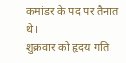कमांडर के पद पर तैनात थे।
शुक्रवार को हृदय गति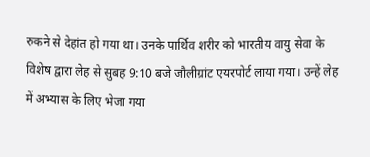रुकने से देहांत हो गया था। उनके पार्थिव शरीर को भारतीय वायु सेवा के विशेष द्वारा लेह से सुबह 9:10 बजे जौलीग्रांट एयरपोर्ट लाया गया। उन्हें लेह में अभ्यास के लिए भेजा गया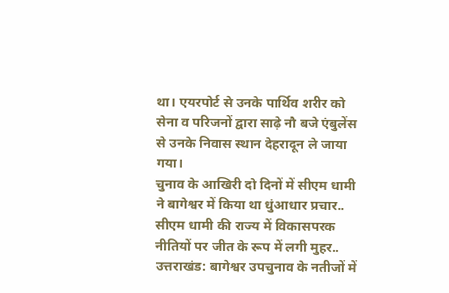था। एयरपोर्ट से उनके पार्थिव शरीर को सेना व परिजनों द्वारा साढ़े नौ बजे एंबुलेंस से उनके निवास स्थान देहरादून ले जाया गया।
चुनाव के आखिरी दो दिनों में सीएम धामी ने बागेश्वर में किया था धुंआधार प्रचार..
सीएम धामी की राज्य में विकासपरक नीतियों पर जीत के रूप में लगी मुहर..
उत्तराखंड: बागेश्वर उपचुनाव के नतीजों में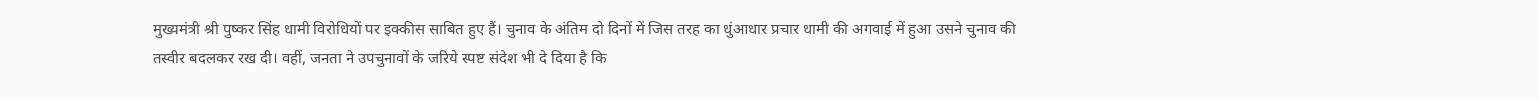मुख्यमंत्री श्री पुष्कर सिंह धामी विरोधियों पर इक्कीस साबित हुए हैं। चुनाव के अंतिम दो दिनों में जिस तरह का धुंआधार प्रचार धामी की अगवाई में हुआ उसने चुनाव की तस्वीर बदलकर रख दी। वहीं, जनता ने उपचुनावों के जरिये स्पष्ट संदेश भी दे दिया है कि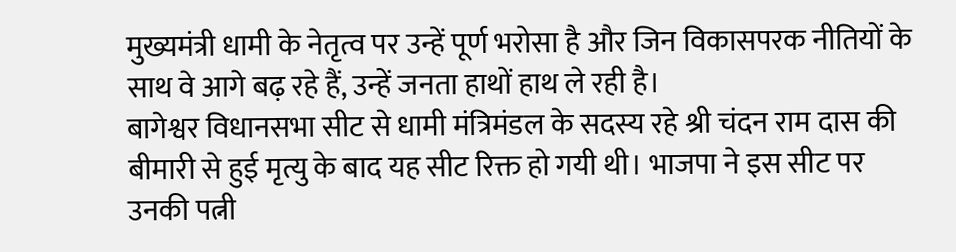मुख्यमंत्री धामी के नेतृत्व पर उन्हें पूर्ण भरोसा है और जिन विकासपरक नीतियों के साथ वे आगे बढ़ रहे हैं, उन्हें जनता हाथों हाथ ले रही है।
बागेश्वर विधानसभा सीट से धामी मंत्रिमंडल के सदस्य रहे श्री चंदन राम दास की बीमारी से हुई मृत्यु के बाद यह सीट रिक्त हो गयी थी। भाजपा ने इस सीट पर उनकी पत्नी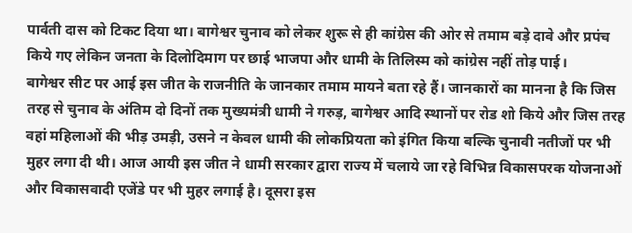पार्वती दास को टिकट दिया था। बागेश्वर चुनाव को लेकर शुरू से ही कांग्रेस की ओर से तमाम बड़े दावे और प्रपंच किये गए लेकिन जनता के दिलोदिमाग पर छाई भाजपा और धामी के तिलिस्म को कांग्रेस नहीं तोड़ पाई।
बागेश्वर सीट पर आई इस जीत के राजनीति के जानकार तमाम मायने बता रहे हैं। जानकारों का मानना है कि जिस तरह से चुनाव के अंतिम दो दिनों तक मुख्यमंत्री धामी ने गरुड़, बागेश्वर आदि स्थानों पर रोड शो किये और जिस तरह वहां महिलाओं की भीड़ उमड़ी, उसने न केवल धामी की लोकप्रियता को इंगित किया बल्कि चुनावी नतीजों पर भी मुहर लगा दी थी। आज आयी इस जीत ने धामी सरकार द्वारा राज्य में चलाये जा रहे विभिन्न विकासपरक योजनाओं और विकासवादी एजेंडे पर भी मुहर लगाई है। दूसरा इस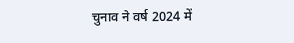चुनाव ने वर्ष 2024 में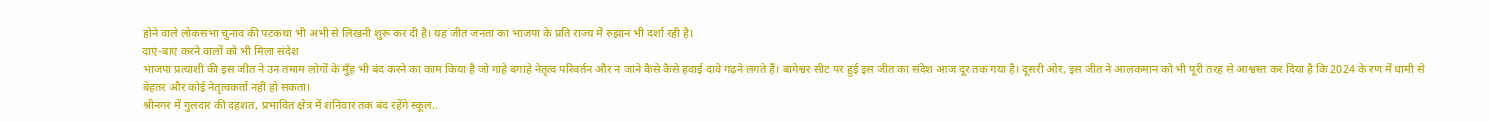होने वाले लोकसभा चुनाव की पटकथा भी अभी से लिखनी शुरू कर दी है। यह जीत जनता का भाजपा के प्रति राज्य में रुझान भी दर्शा रही है।
दाएं-बाएं करने वालों को भी मिला संदेश
भाजपा प्रत्याशी की इस जीत ने उन तमाम लोगों के मुँह भी बंद करने का काम किया है जो गाहे बगाहे नेतृत्व परिवर्तन और न जाने कैसे कैसे हवाई दावे गढ़ने लगते हैं। बागेश्वर सीट पर हुई इस जीत का संदेश आज दूर तक गया है। दूसरी ओर, इस जीत ने आलकमान को भी पूरी तरह से आश्वस्त कर दिया है कि 2024 के रण में धामी से बेहतर और कोई नेतृत्वकर्ता नहीं हो सकता।
श्रीनगर में गुलदार की दहशत, प्रभावित क्षेत्र में शनिवार तक बंद रहेंगे स्कूल..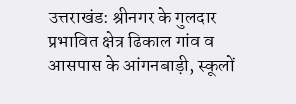उत्तराखंड: श्रीनगर के गुलदार प्रभावित क्षेत्र ढिकाल गांव व आसपास के आंगनबाड़ी, स्कूलों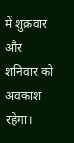में शुक्रवार और शनिवार को अवकाश रहेगा।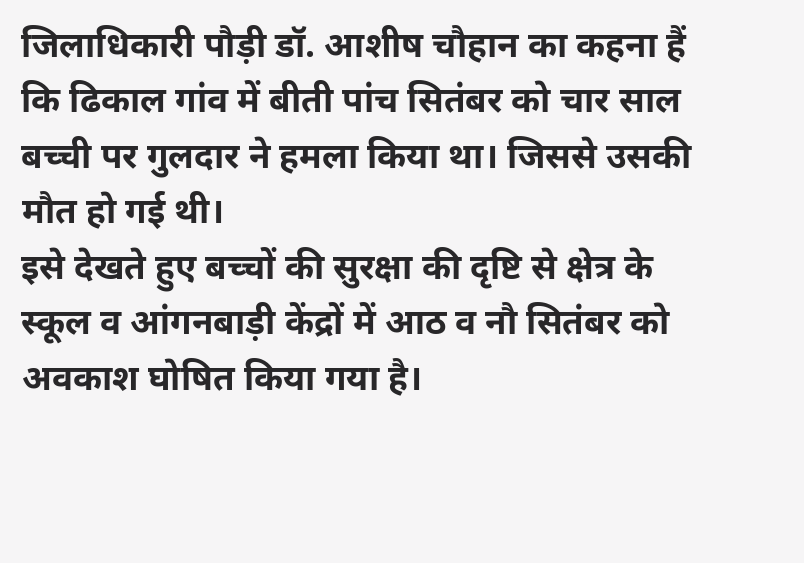जिलाधिकारी पौड़ी डॉ. आशीष चौहान का कहना हैं कि ढिकाल गांव में बीती पांच सितंबर को चार साल बच्ची पर गुलदार ने हमला किया था। जिससे उसकी मौत हो गई थी।
इसे देखते हुए बच्चों की सुरक्षा की दृष्टि से क्षेत्र के स्कूल व आंगनबाड़ी केंद्रों में आठ व नौ सितंबर को अवकाश घोषित किया गया है।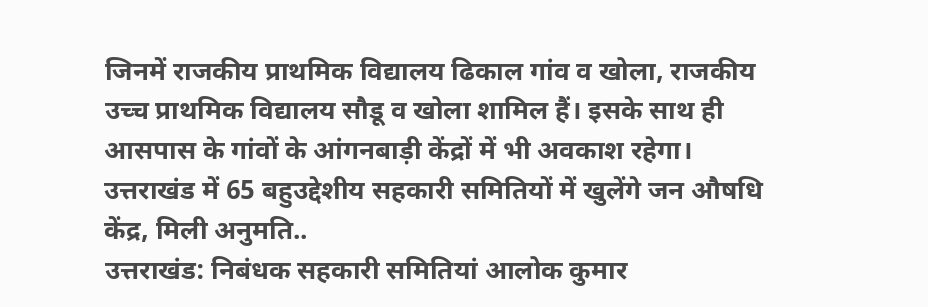जिनमें राजकीय प्राथमिक विद्यालय ढिकाल गांव व खोला, राजकीय उच्च प्राथमिक विद्यालय सौडू व खोला शामिल हैं। इसके साथ ही आसपास के गांवों के आंगनबाड़ी केंद्रों में भी अवकाश रहेगा।
उत्तराखंड में 65 बहुउद्देशीय सहकारी समितियों में खुलेंगे जन औषधि केंद्र, मिली अनुमति..
उत्तराखंड: निबंधक सहकारी समितियां आलोक कुमार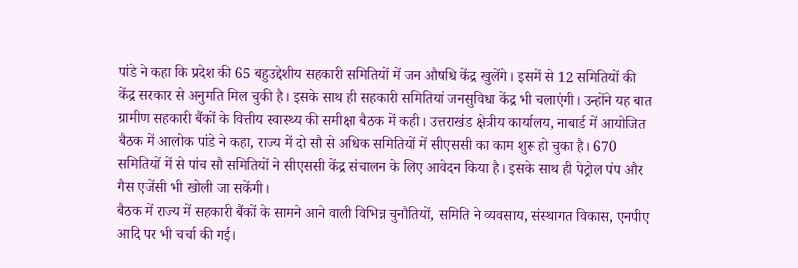पांडे ने कहा कि प्रदेश की 65 बहुउद्देशीय सहकारी समितियों में जन औषधि केंद्र खुलेंगे। इसमें से 12 समितियों की केंद्र सरकार से अनुमति मिल चुकी है। इसके साथ ही सहकारी समितियां जनसुविधा केंद्र भी चलाएंगी। उन्होंने यह बात ग्रामीण सहकारी बैंकों के वित्तीय स्वास्थ्य की समीक्षा बैठक में कही। उत्तराखंड क्षेत्रीय कार्यालय, नाबार्ड में आयोजित बैठक में आलोक पांडे ने कहा, राज्य में दो सौ से अधिक समितियों में सीएससी का काम शुरू हो चुका है। 670 समितियों में से पांच सौ समितियों ने सीएससी केंद्र संचालन के लिए आवेदन किया है। इसके साथ ही पेट्रोल पंप और गैस एजेंसी भी खोली जा सकेंगी।
बैठक में राज्य में सहकारी बैंकों के सामने आने वाली विभिन्न चुनौतियों, समिति ने व्यवसाय, संस्थागत विकास, एनपीए आदि पर भी चर्चा की गई।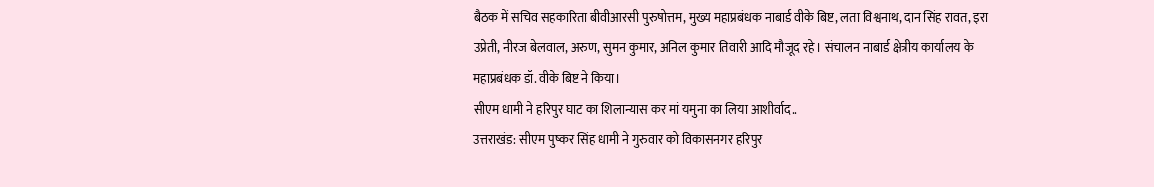बैठक में सचिव सहकारिता बीवीआरसी पुरुषोत्तम, मुख्य महाप्रबंधक नाबार्ड वीके बिष्ट, लता विश्वनाथ, दान सिंह रावत, इरा उप्रेती, नीरज बेलवाल, अरुण, सुमन कुमार, अनिल कुमार तिवारी आदि मौजूद रहे। संचालन नाबार्ड क्षेत्रीय कार्यालय के महाप्रबंधक डॉ. वीके बिष्ट ने किया।
सीएम धामी ने हरिपुर घाट का शिलान्यास कर मां यमुना का लिया आशीर्वाद..
उत्तराखंड: सीएम पुष्कर सिंह धामी ने गुरुवार को विकासनगर हरिपुर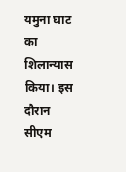यमुना घाट का शिलान्यास किया। इस दौरान सीएम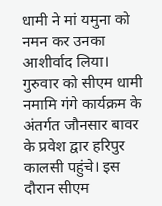धामी ने मां यमुना को नमन कर उनका आशीर्वाद लिया। गुरुवार को सीएम धामी नमामि गंगे कार्यक्रम के अंतर्गत जौनसार बावर के प्रवेश द्वार हरिपुर कालसी पहुंचे। इस दौरान सीएम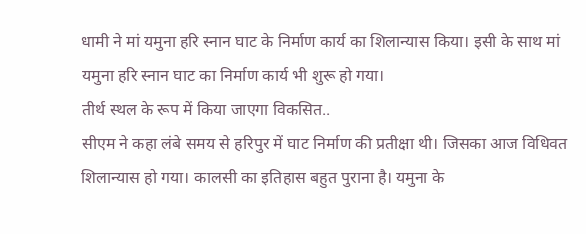धामी ने मां यमुना हरि स्नान घाट के निर्माण कार्य का शिलान्यास किया। इसी के साथ मां यमुना हरि स्नान घाट का निर्माण कार्य भी शुरू हो गया।
तीर्थ स्थल के रूप में किया जाएगा विकसित..
सीएम ने कहा लंबे समय से हरिपुर में घाट निर्माण की प्रतीक्षा थी। जिसका आज विधिवत शिलान्यास हो गया। कालसी का इतिहास बहुत पुराना है। यमुना के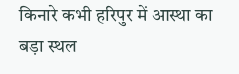किनारे कभी हरिपुर में आस्था का बड़ा स्थल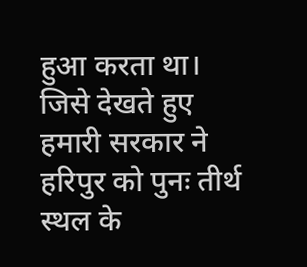हुआ करता था। जिसे देखते हुए हमारी सरकार ने हरिपुर को पुनः तीर्थ स्थल के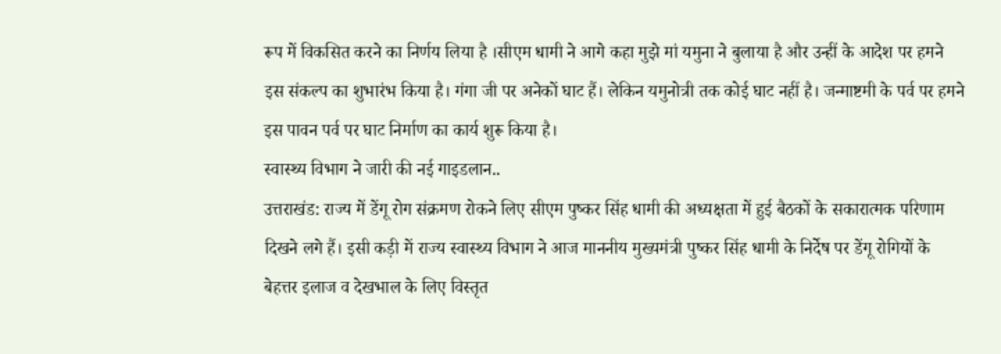रूप में विकसित करने का निर्णय लिया है ।सीएम धामी ने आगे कहा मुझे मां यमुना ने बुलाया है और उन्हीं के आदेश पर हमने इस संकल्प का शुभारंभ किया है। गंगा जी पर अनेकों घाट हैं। लेकिन यमुनोत्री तक कोई घाट नहीं है। जन्माष्टमी के पर्व पर हमने इस पावन पर्व पर घाट निर्माण का कार्य शुरू किया है।
स्वास्थ्य विभाग ने जारी की नई गाइडलान..
उत्तराखंड: राज्य में डेंगू रोग संक्रमण रोकने लिए सीएम पुष्कर सिंह धामी की अध्यक्षता में हुई बैठकों के सकारात्मक परिणाम दिखने लगे हैं। इसी कड़ी में राज्य स्वास्थ्य विभाग ने आज माननीय मुख्यमंत्री पुष्कर सिंह धामी के निर्देष पर डेंगू रोगियों के बेहत्तर इलाज व देखभाल के लिए विस्तृत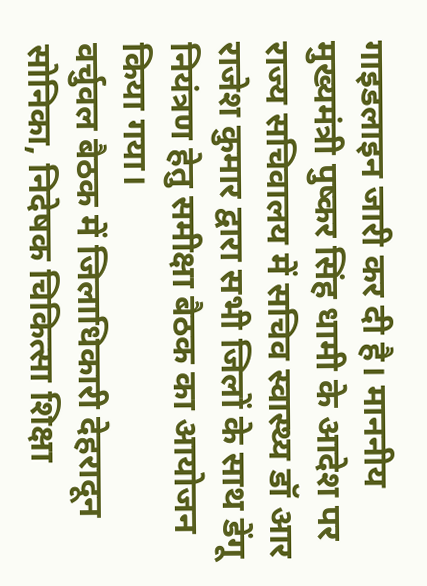गाइडलाइन जारी कर दी है। माननीय मुख्यमंत्री पुष्कर सिंह धामी के आदेश पर राज्य सचिवालय में सचिव स्वास्थ्य डॉ आर राजेश कुमार द्वारा सभी जिलों के साथ डेंगू नियंत्रण हेतु समीक्षा बैठक का आयोजन किया गया।
वर्चुवल बैठक में जिलाधिकारी देहरादून सोनिका, निदेषक चिकित्सा शिक्षा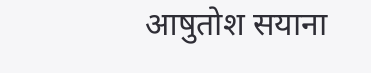आषुतोश सयाना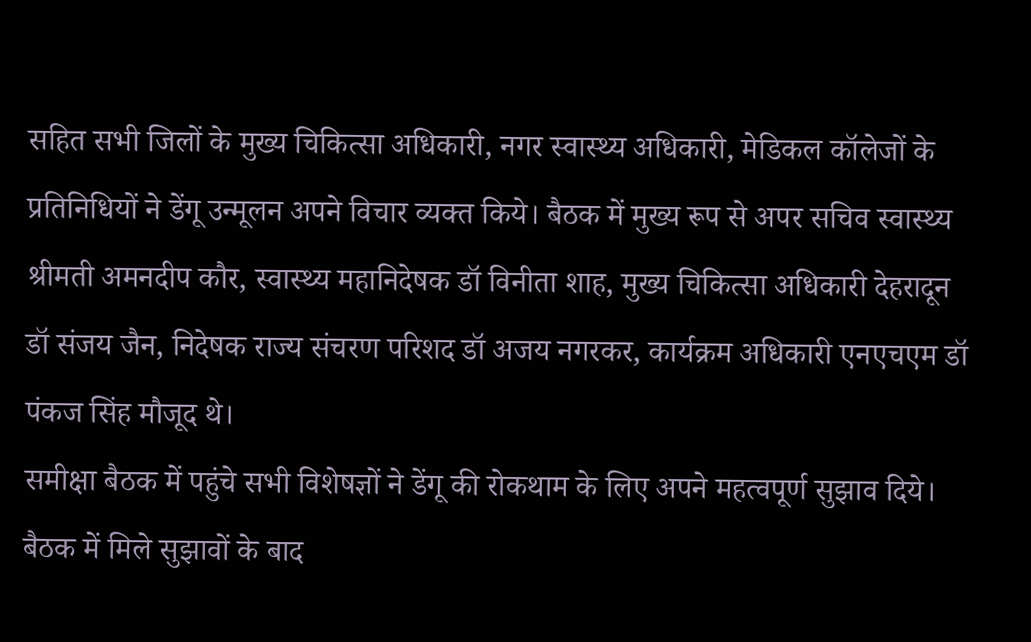सहित सभी जिलों के मुख्य चिकित्सा अधिकारी, नगर स्वास्थ्य अधिकारी, मेडिकल कॉलेजों के प्रतिनिधियों ने डेंगू उन्मूलन अपने विचार व्यक्त किये। बैठक में मुख्य रूप से अपर सचिव स्वास्थ्य श्रीमती अमनदीप कौर, स्वास्थ्य महानिदेषक डॉ विनीता शाह, मुख्य चिकित्सा अधिकारी देहरादून डॉ संजय जैन, निदेषक राज्य संचरण परिशद डॉ अजय नगरकर, कार्यक्रम अधिकारी एनएचएम डॉ पंकज सिंह मौजूद थे।
समीक्षा बैठक में पहुंचे सभी विशेषज्ञों ने डेंगू की रोकथाम के लिए अपने महत्वपूर्ण सुझाव दिये। बैठक में मिले सुझावों के बाद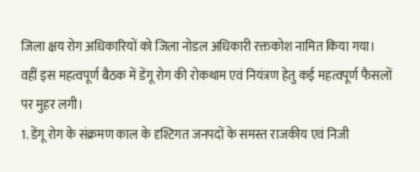जिला क्षय रोग अधिकारियों को जिला नोडल अधिकारी रक्तकोश नामित किया गया। वहीं इस महत्वपूर्ण बैठक में डेंगू रोग की रोकथाम एवं नियंत्रण हेतु कई महत्वपूर्ण फैसलों पर मुहर लगी।
1. डेंगू रोग के संक्रमण काल के दृश्टिगत जनपदों के समस्त राजकीय एवं निजी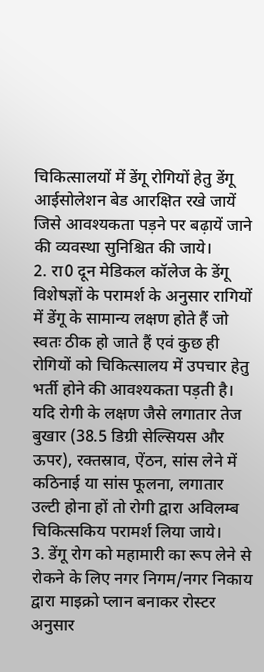चिकित्सालयों में डेंगू रोगियों हेतु डेंगू आईसोलेशन बेड आरक्षित रखे जायें जिसे आवश्यकता पड़ने पर बढ़ायें जाने की व्यवस्था सुनिश्चित की जाये।
2. रा0 दून मेडिकल कॉलेज के डेंगू विशेषज्ञों के परामर्श के अनुसार रागियों में डेंगू के सामान्य लक्षण होते हैं जो स्वतः ठीक हो जाते हैं एवं कुछ ही रोगियों को चिकित्सालय में उपचार हेतु भर्ती होने की आवश्यकता पड़ती है। यदि रोगी के लक्षण जैसे लगातार तेज बुखार (38.5 डिग्री सेल्सियस और ऊपर), रक्तस्राव, ऐंठन, सांस लेने में कठिनाई या सांस फूलना, लगातार उल्टी होना हों तो रोगी द्वारा अविलम्ब चिकित्सकिय परामर्श लिया जाये।
3. डेंगू रोग को महामारी का रूप लेने से रोकने के लिए नगर निगम/नगर निकाय द्वारा माइक्रो प्लान बनाकर रोस्टर अनुसार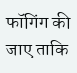फॉगिंग की जाए ताकि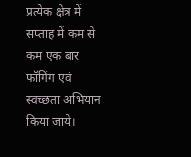प्रत्येक क्षेत्र में सप्ताह में कम से कम एक बार फॉगिंग एवं स्वच्छता अभियान किया जाये।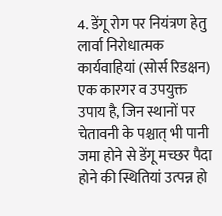4. डेंगू रोग पर नियंत्रण हेतु लार्वा निरोधात्मक कार्यवाहियां (सोर्स रिडक्षन) एक कारगर व उपयुक्त उपाय है, जिन स्थानों पर चेतावनी के पश्चात् भी पानी जमा होने से डेंगू मच्छर पैदा होने की स्थितियां उत्पन्न हो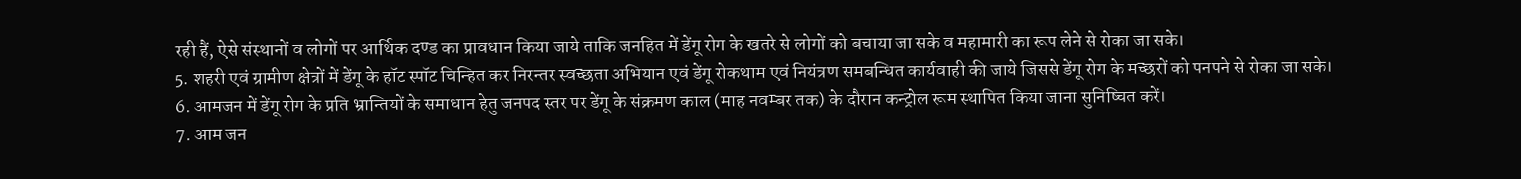रही हैं, ऐसे संस्थानों व लोगों पर आर्थिक दण्ड का प्रावधान किया जाये ताकि जनहित में डेंगू रोग के खतरे से लोगों को बचाया जा सके व महामारी का रूप लेने से रोका जा सके।
5. शहरी एवं ग्रामीण क्षेत्रों में डेंगू के हॉट स्पॉट चिन्हित कर निरन्तर स्वच्छता अभियान एवं डेंगू रोकथाम एवं नियंत्रण समबन्धित कार्यवाही की जाये जिससे डेंगू रोग के मच्छरों को पनपने से रोका जा सके।
6. आमजन में डेंगू रोग के प्रति भ्रान्तियों के समाधान हेतु जनपद स्तर पर डेंगू के संक्रमण काल (माह नवम्बर तक) के दौरान कन्ट्रोल रूम स्थापित किया जाना सुनिष्चित करें।
7. आम जन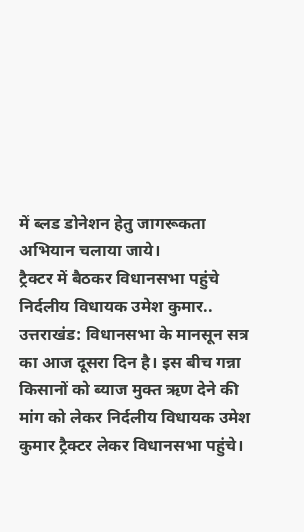में ब्लड डोनेशन हेतु जागरूकता अभियान चलाया जाये।
ट्रैक्टर में बैठकर विधानसभा पहुंचे निर्दलीय विधायक उमेश कुमार..
उत्तराखंड: विधानसभा के मानसून सत्र का आज दूसरा दिन है। इस बीच गन्ना किसानों को ब्याज मुक्त ऋण देने की मांग को लेकर निर्दलीय विधायक उमेश कुमार ट्रैक्टर लेकर विधानसभा पहुंचे।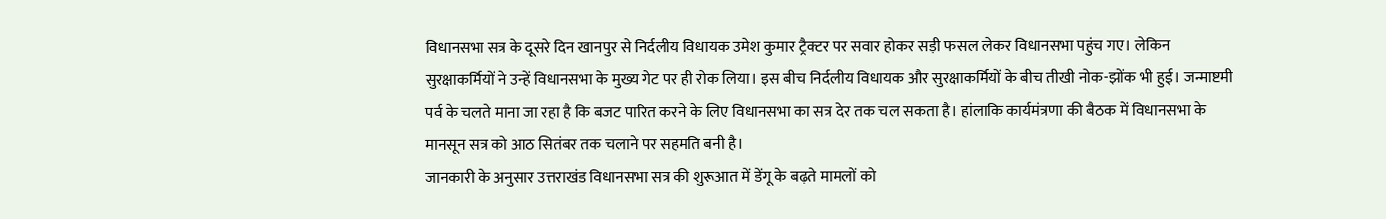विधानसभा सत्र के दूसरे दिन खानपुर से निर्दलीय विधायक उमेश कुमार ट्रैक्टर पर सवार होकर सड़ी फसल लेकर विधानसभा पहुंच गए। लेकिन सुरक्षाकर्मियों ने उन्हें विधानसभा के मुख्य गेट पर ही रोक लिया। इस बीच निर्दलीय विधायक और सुरक्षाकर्मियों के बीच तीखी नोक-झोंक भी हुई। जन्माष्टमी पर्व के चलते माना जा रहा है कि बजट पारित करने के लिए विधानसभा का सत्र देर तक चल सकता है। हांलाकि कार्यमंत्रणा की बैठक में विधानसभा के मानसून सत्र को आठ सितंबर तक चलाने पर सहमति बनी है।
जानकारी के अनुसार उत्तराखंड विधानसभा सत्र की शुरूआत में डेंगू के बढ़ते मामलों को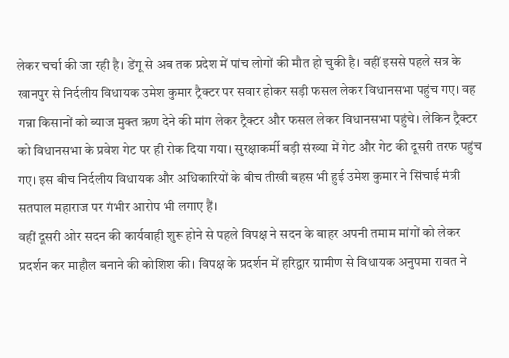लेकर चर्चा की जा रही है। डेंगू से अब तक प्रदेश में पांच लोगों की मौत हो चुकी है। वहीं इससे पहले सत्र के खानपुर से निर्दलीय विधायक उमेश कुमार ट्रैक्टर पर सवार होकर सड़ी फसल लेकर विधानसभा पहुंच गए। वह गन्ना किसानों को ब्याज मुक्त ऋण देने की मांग लेकर ट्रैक्टर और फसल लेकर विधानसभा पहुंचे। लेकिन ट्रैक्टर को विधानसभा के प्रवेश गेट पर ही रोक दिया गया। सुरक्षाकर्मी बड़ी संख्या में गेट और गेट की दूसरी तरफ पहुंच गए। इस बीच निर्दलीय विधायक और अधिकारियों के बीच तीखी बहस भी हुई उमेश कुमार ने सिंचाई मंत्री सतपाल महाराज पर गंभीर आरोप भी लगाए हैं।
वहीं दूसरी ओर सदन की कार्यवाही शुरू होने से पहले विपक्ष ने सदन के बाहर अपनी तमाम मांगों को लेकर प्रदर्शन कर माहौल बनाने की कोशिश की। विपक्ष के प्रदर्शन में हरिद्वार ग्रामीण से विधायक अनुपमा रावत ने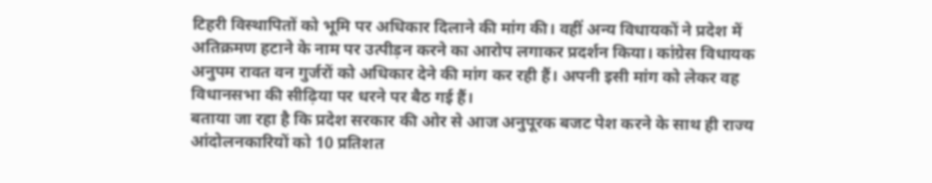टिहरी विस्थापितों को भूमि पर अधिकार दिलाने की मांग की। वहीं अन्य विधायकों ने प्रदेश में अतिक्रमण हटाने के नाम पर उत्पीड़न करने का आरोप लगाकर प्रदर्शन किया। कांग्रेस विधायक अनुपम रावत वन गुर्जरों को अधिकार देने की मांग कर रही हैं। अपनी इसी मांग को लेकर वह विधानसभा की सीढ़िया पर धरने पर बैठ गई हैं।
बताया जा रहा है कि प्रदेश सरकार की ओर से आज अनुपूरक बजट पेश करने के साथ ही राज्य आंदोलनकारियों को 10 प्रतिशत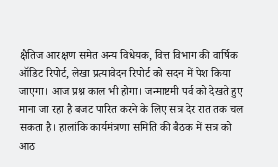क्षैतिज आरक्षण समेत अन्य विधेयक, वित्त विभाग की वार्षिक ऑडिट रिपोर्ट, लेखा प्रत्यावेदन रिपोर्ट को सदन में पेश किया जाएगा। आज प्रश्न काल भी होगा। जन्माष्टमी पर्व को देखते हुए माना जा रहा है बजट पारित करने के लिए सत्र देर रात तक चल सकता है। हालांकि कार्यमंत्रणा समिति की बैठक में सत्र को आठ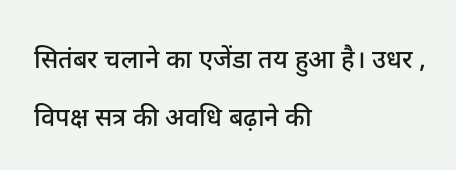सितंबर चलाने का एजेंडा तय हुआ है। उधर , विपक्ष सत्र की अवधि बढ़ाने की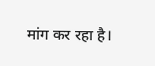मांग कर रहा है।